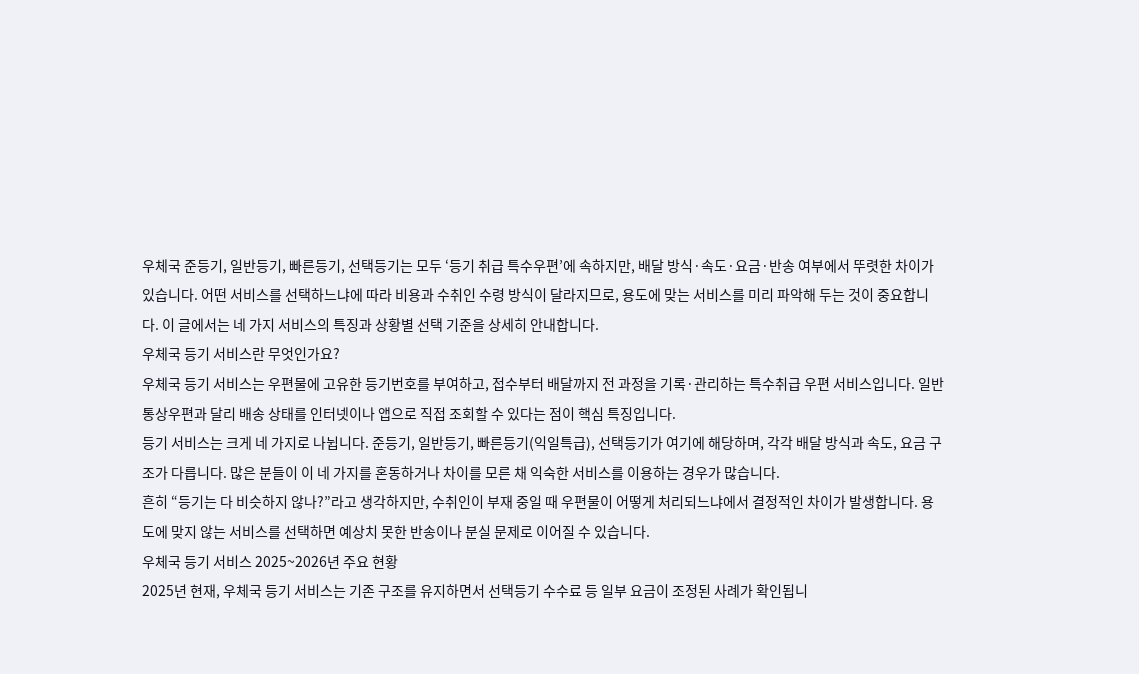우체국 준등기, 일반등기, 빠른등기, 선택등기는 모두 ‘등기 취급 특수우편’에 속하지만, 배달 방식·속도·요금·반송 여부에서 뚜렷한 차이가 있습니다. 어떤 서비스를 선택하느냐에 따라 비용과 수취인 수령 방식이 달라지므로, 용도에 맞는 서비스를 미리 파악해 두는 것이 중요합니다. 이 글에서는 네 가지 서비스의 특징과 상황별 선택 기준을 상세히 안내합니다.
우체국 등기 서비스란 무엇인가요?
우체국 등기 서비스는 우편물에 고유한 등기번호를 부여하고, 접수부터 배달까지 전 과정을 기록·관리하는 특수취급 우편 서비스입니다. 일반 통상우편과 달리 배송 상태를 인터넷이나 앱으로 직접 조회할 수 있다는 점이 핵심 특징입니다.
등기 서비스는 크게 네 가지로 나뉩니다. 준등기, 일반등기, 빠른등기(익일특급), 선택등기가 여기에 해당하며, 각각 배달 방식과 속도, 요금 구조가 다릅니다. 많은 분들이 이 네 가지를 혼동하거나 차이를 모른 채 익숙한 서비스를 이용하는 경우가 많습니다.
흔히 “등기는 다 비슷하지 않나?”라고 생각하지만, 수취인이 부재 중일 때 우편물이 어떻게 처리되느냐에서 결정적인 차이가 발생합니다. 용도에 맞지 않는 서비스를 선택하면 예상치 못한 반송이나 분실 문제로 이어질 수 있습니다.
우체국 등기 서비스 2025~2026년 주요 현황
2025년 현재, 우체국 등기 서비스는 기존 구조를 유지하면서 선택등기 수수료 등 일부 요금이 조정된 사례가 확인됩니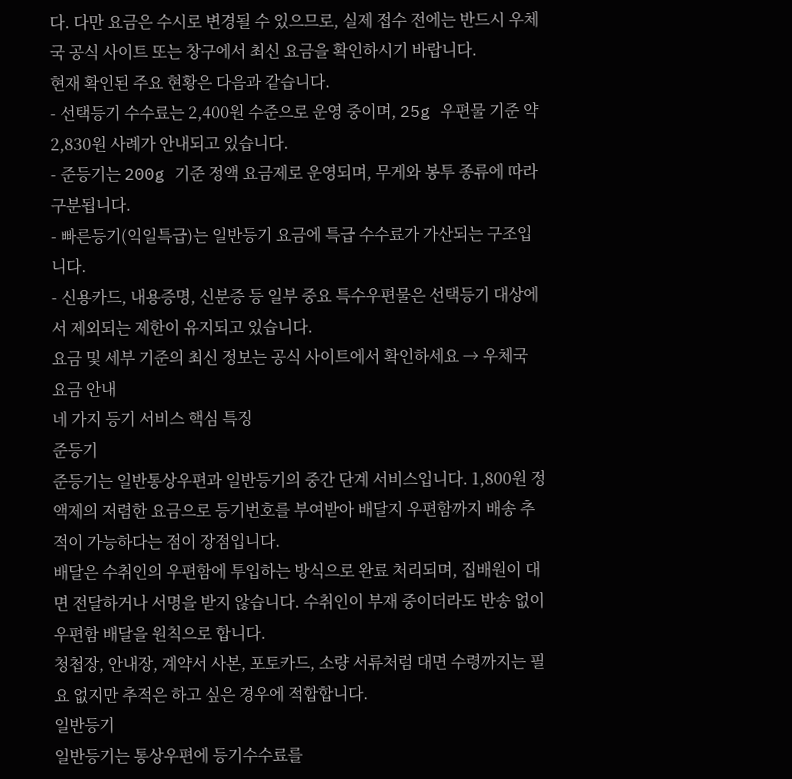다. 다만 요금은 수시로 변경될 수 있으므로, 실제 접수 전에는 반드시 우체국 공식 사이트 또는 창구에서 최신 요금을 확인하시기 바랍니다.
현재 확인된 주요 현황은 다음과 같습니다.
- 선택등기 수수료는 2,400원 수준으로 운영 중이며, 25g 우편물 기준 약 2,830원 사례가 안내되고 있습니다.
- 준등기는 200g 기준 정액 요금제로 운영되며, 무게와 봉투 종류에 따라 구분됩니다.
- 빠른등기(익일특급)는 일반등기 요금에 특급 수수료가 가산되는 구조입니다.
- 신용카드, 내용증명, 신분증 등 일부 중요 특수우편물은 선택등기 대상에서 제외되는 제한이 유지되고 있습니다.
요금 및 세부 기준의 최신 정보는 공식 사이트에서 확인하세요 → 우체국 요금 안내
네 가지 등기 서비스 핵심 특징
준등기
준등기는 일반통상우편과 일반등기의 중간 단계 서비스입니다. 1,800원 정액제의 저렴한 요금으로 등기번호를 부여받아 배달지 우편함까지 배송 추적이 가능하다는 점이 장점입니다.
배달은 수취인의 우편함에 투입하는 방식으로 완료 처리되며, 집배원이 대면 전달하거나 서명을 받지 않습니다. 수취인이 부재 중이더라도 반송 없이 우편함 배달을 원칙으로 합니다.
청첩장, 안내장, 계약서 사본, 포토카드, 소량 서류처럼 대면 수령까지는 필요 없지만 추적은 하고 싶은 경우에 적합합니다.
일반등기
일반등기는 통상우편에 등기수수료를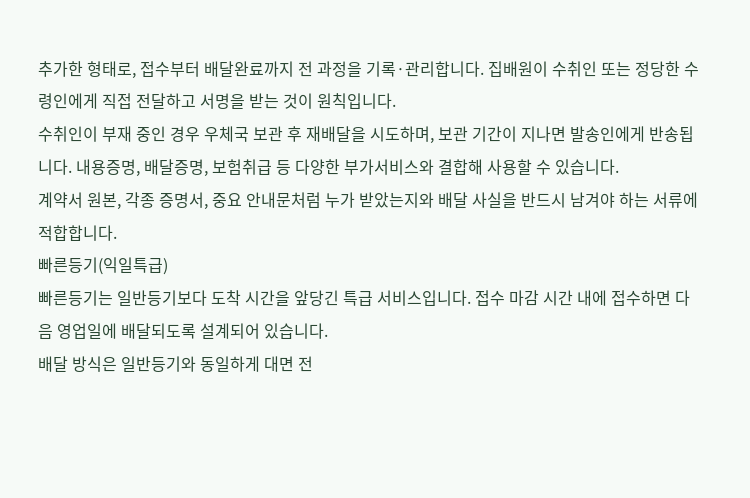추가한 형태로, 접수부터 배달완료까지 전 과정을 기록·관리합니다. 집배원이 수취인 또는 정당한 수령인에게 직접 전달하고 서명을 받는 것이 원칙입니다.
수취인이 부재 중인 경우 우체국 보관 후 재배달을 시도하며, 보관 기간이 지나면 발송인에게 반송됩니다. 내용증명, 배달증명, 보험취급 등 다양한 부가서비스와 결합해 사용할 수 있습니다.
계약서 원본, 각종 증명서, 중요 안내문처럼 누가 받았는지와 배달 사실을 반드시 남겨야 하는 서류에 적합합니다.
빠른등기(익일특급)
빠른등기는 일반등기보다 도착 시간을 앞당긴 특급 서비스입니다. 접수 마감 시간 내에 접수하면 다음 영업일에 배달되도록 설계되어 있습니다.
배달 방식은 일반등기와 동일하게 대면 전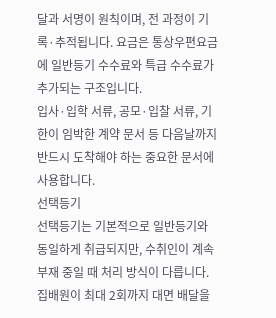달과 서명이 원칙이며, 전 과정이 기록·추적됩니다. 요금은 통상우편요금에 일반등기 수수료와 특급 수수료가 추가되는 구조입니다.
입사·입학 서류, 공모·입찰 서류, 기한이 임박한 계약 문서 등 다음날까지 반드시 도착해야 하는 중요한 문서에 사용합니다.
선택등기
선택등기는 기본적으로 일반등기와 동일하게 취급되지만, 수취인이 계속 부재 중일 때 처리 방식이 다릅니다. 집배원이 최대 2회까지 대면 배달을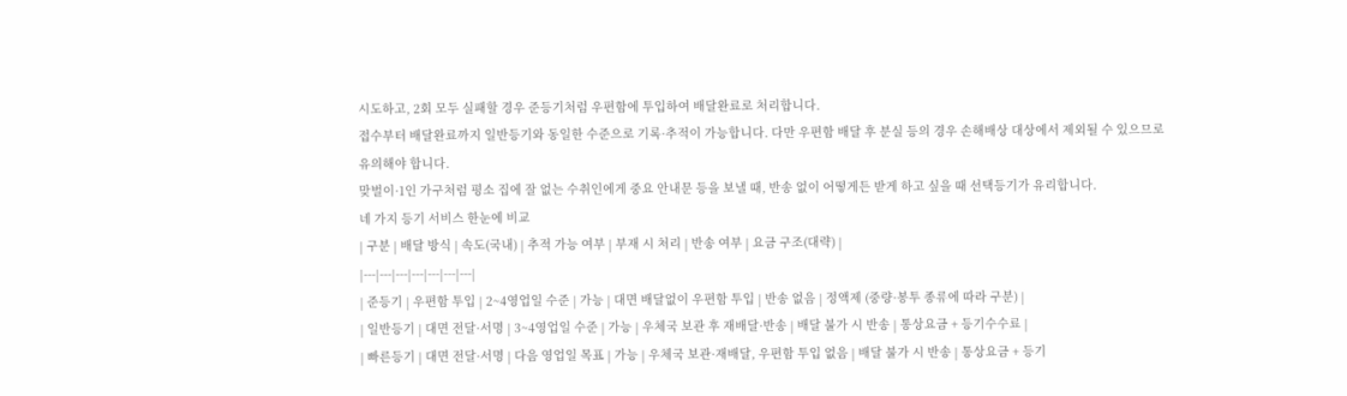시도하고, 2회 모두 실패할 경우 준등기처럼 우편함에 투입하여 배달완료로 처리합니다.
접수부터 배달완료까지 일반등기와 동일한 수준으로 기록·추적이 가능합니다. 다만 우편함 배달 후 분실 등의 경우 손해배상 대상에서 제외될 수 있으므로 유의해야 합니다.
맞벌이·1인 가구처럼 평소 집에 잘 없는 수취인에게 중요 안내문 등을 보낼 때, 반송 없이 어떻게든 받게 하고 싶을 때 선택등기가 유리합니다.
네 가지 등기 서비스 한눈에 비교
| 구분 | 배달 방식 | 속도(국내) | 추적 가능 여부 | 부재 시 처리 | 반송 여부 | 요금 구조(대략) |
|---|---|---|---|---|---|---|
| 준등기 | 우편함 투입 | 2~4영업일 수준 | 가능 | 대면 배달없이 우편함 투입 | 반송 없음 | 정액제 (중량·봉투 종류에 따라 구분) |
| 일반등기 | 대면 전달·서명 | 3~4영업일 수준 | 가능 | 우체국 보관 후 재배달·반송 | 배달 불가 시 반송 | 통상요금 + 등기수수료 |
| 빠른등기 | 대면 전달·서명 | 다음 영업일 목표 | 가능 | 우체국 보관·재배달, 우편함 투입 없음 | 배달 불가 시 반송 | 통상요금 + 등기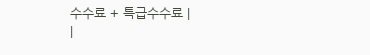수수료 + 특급수수료 |
|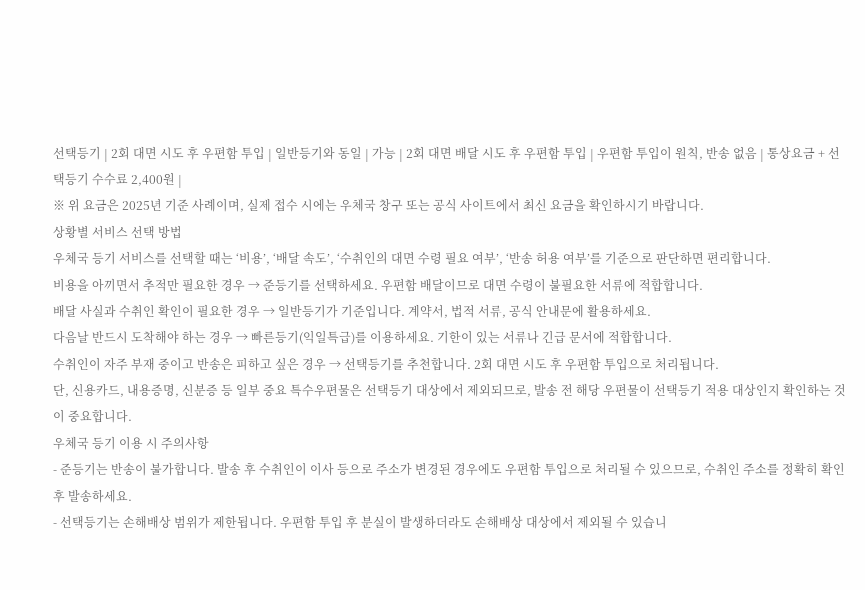선택등기 | 2회 대면 시도 후 우편함 투입 | 일반등기와 동일 | 가능 | 2회 대면 배달 시도 후 우편함 투입 | 우편함 투입이 원칙, 반송 없음 | 통상요금 + 선택등기 수수료 2,400원 |
※ 위 요금은 2025년 기준 사례이며, 실제 접수 시에는 우체국 창구 또는 공식 사이트에서 최신 요금을 확인하시기 바랍니다.
상황별 서비스 선택 방법
우체국 등기 서비스를 선택할 때는 ‘비용’, ‘배달 속도’, ‘수취인의 대면 수령 필요 여부’, ‘반송 허용 여부’를 기준으로 판단하면 편리합니다.
비용을 아끼면서 추적만 필요한 경우 → 준등기를 선택하세요. 우편함 배달이므로 대면 수령이 불필요한 서류에 적합합니다.
배달 사실과 수취인 확인이 필요한 경우 → 일반등기가 기준입니다. 계약서, 법적 서류, 공식 안내문에 활용하세요.
다음날 반드시 도착해야 하는 경우 → 빠른등기(익일특급)를 이용하세요. 기한이 있는 서류나 긴급 문서에 적합합니다.
수취인이 자주 부재 중이고 반송은 피하고 싶은 경우 → 선택등기를 추천합니다. 2회 대면 시도 후 우편함 투입으로 처리됩니다.
단, 신용카드, 내용증명, 신분증 등 일부 중요 특수우편물은 선택등기 대상에서 제외되므로, 발송 전 해당 우편물이 선택등기 적용 대상인지 확인하는 것이 중요합니다.
우체국 등기 이용 시 주의사항
- 준등기는 반송이 불가합니다. 발송 후 수취인이 이사 등으로 주소가 변경된 경우에도 우편함 투입으로 처리될 수 있으므로, 수취인 주소를 정확히 확인 후 발송하세요.
- 선택등기는 손해배상 범위가 제한됩니다. 우편함 투입 후 분실이 발생하더라도 손해배상 대상에서 제외될 수 있습니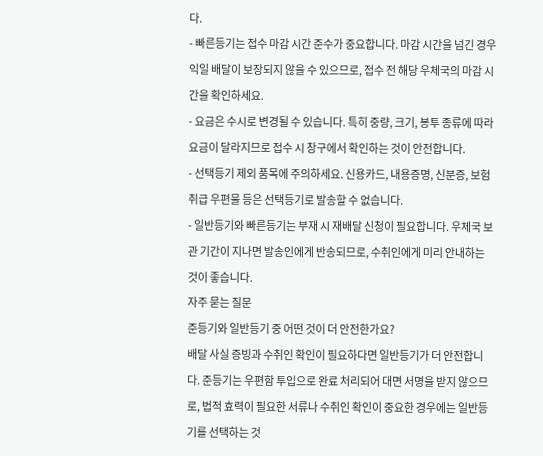다.
- 빠른등기는 접수 마감 시간 준수가 중요합니다. 마감 시간을 넘긴 경우 익일 배달이 보장되지 않을 수 있으므로, 접수 전 해당 우체국의 마감 시간을 확인하세요.
- 요금은 수시로 변경될 수 있습니다. 특히 중량, 크기, 봉투 종류에 따라 요금이 달라지므로 접수 시 창구에서 확인하는 것이 안전합니다.
- 선택등기 제외 품목에 주의하세요. 신용카드, 내용증명, 신분증, 보험취급 우편물 등은 선택등기로 발송할 수 없습니다.
- 일반등기와 빠른등기는 부재 시 재배달 신청이 필요합니다. 우체국 보관 기간이 지나면 발송인에게 반송되므로, 수취인에게 미리 안내하는 것이 좋습니다.
자주 묻는 질문
준등기와 일반등기 중 어떤 것이 더 안전한가요?
배달 사실 증빙과 수취인 확인이 필요하다면 일반등기가 더 안전합니다. 준등기는 우편함 투입으로 완료 처리되어 대면 서명을 받지 않으므로, 법적 효력이 필요한 서류나 수취인 확인이 중요한 경우에는 일반등기를 선택하는 것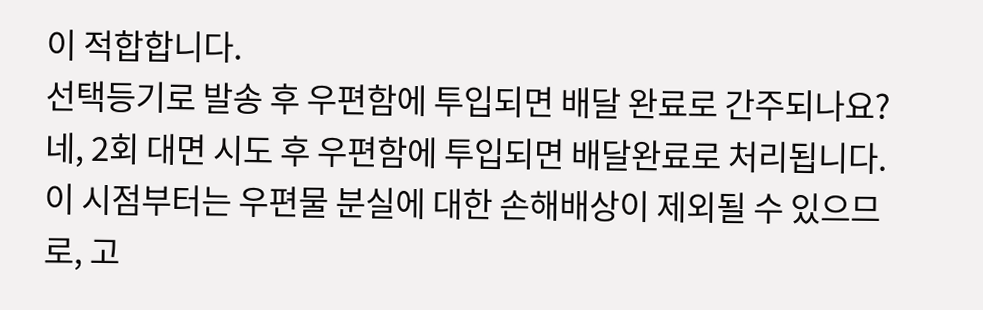이 적합합니다.
선택등기로 발송 후 우편함에 투입되면 배달 완료로 간주되나요?
네, 2회 대면 시도 후 우편함에 투입되면 배달완료로 처리됩니다. 이 시점부터는 우편물 분실에 대한 손해배상이 제외될 수 있으므로, 고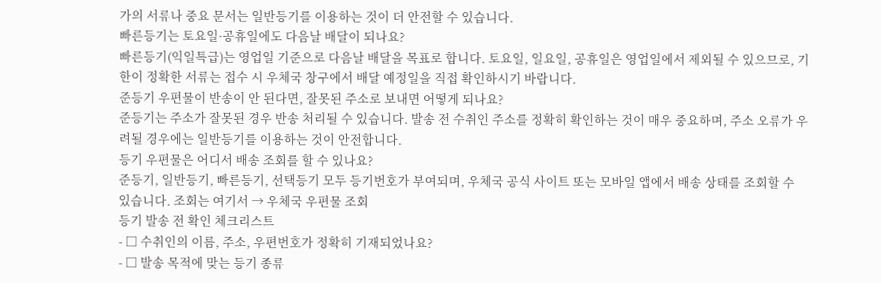가의 서류나 중요 문서는 일반등기를 이용하는 것이 더 안전할 수 있습니다.
빠른등기는 토요일·공휴일에도 다음날 배달이 되나요?
빠른등기(익일특급)는 영업일 기준으로 다음날 배달을 목표로 합니다. 토요일, 일요일, 공휴일은 영업일에서 제외될 수 있으므로, 기한이 정확한 서류는 접수 시 우체국 창구에서 배달 예정일을 직접 확인하시기 바랍니다.
준등기 우편물이 반송이 안 된다면, 잘못된 주소로 보내면 어떻게 되나요?
준등기는 주소가 잘못된 경우 반송 처리될 수 있습니다. 발송 전 수취인 주소를 정확히 확인하는 것이 매우 중요하며, 주소 오류가 우려될 경우에는 일반등기를 이용하는 것이 안전합니다.
등기 우편물은 어디서 배송 조회를 할 수 있나요?
준등기, 일반등기, 빠른등기, 선택등기 모두 등기번호가 부여되며, 우체국 공식 사이트 또는 모바일 앱에서 배송 상태를 조회할 수 있습니다. 조회는 여기서 → 우체국 우편물 조회
등기 발송 전 확인 체크리스트
- □ 수취인의 이름, 주소, 우편번호가 정확히 기재되었나요?
- □ 발송 목적에 맞는 등기 종류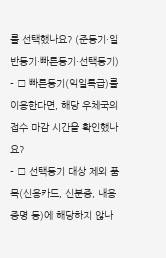를 선택했나요? (준등기·일반등기·빠른등기·선택등기)
- □ 빠른등기(익일특급)를 이용한다면, 해당 우체국의 접수 마감 시간을 확인했나요?
- □ 선택등기 대상 제외 품목(신용카드, 신분증, 내용증명 등)에 해당하지 않나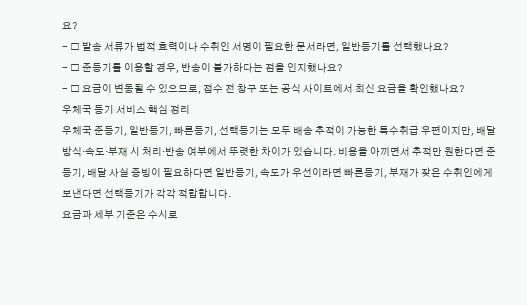요?
- □ 발송 서류가 법적 효력이나 수취인 서명이 필요한 문서라면, 일반등기를 선택했나요?
- □ 준등기를 이용할 경우, 반송이 불가하다는 점을 인지했나요?
- □ 요금이 변동될 수 있으므로, 접수 전 창구 또는 공식 사이트에서 최신 요금을 확인했나요?
우체국 등기 서비스 핵심 정리
우체국 준등기, 일반등기, 빠른등기, 선택등기는 모두 배송 추적이 가능한 특수취급 우편이지만, 배달 방식·속도·부재 시 처리·반송 여부에서 뚜렷한 차이가 있습니다. 비용을 아끼면서 추적만 원한다면 준등기, 배달 사실 증빙이 필요하다면 일반등기, 속도가 우선이라면 빠른등기, 부재가 잦은 수취인에게 보낸다면 선택등기가 각각 적합합니다.
요금과 세부 기준은 수시로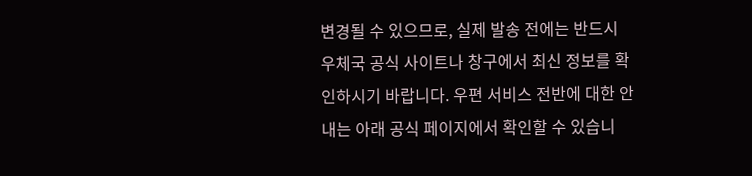변경될 수 있으므로, 실제 발송 전에는 반드시 우체국 공식 사이트나 창구에서 최신 정보를 확인하시기 바랍니다. 우편 서비스 전반에 대한 안내는 아래 공식 페이지에서 확인할 수 있습니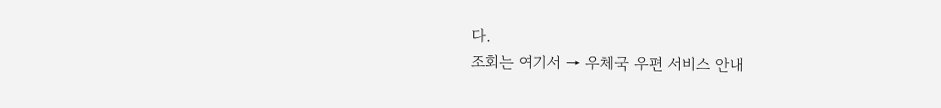다.
조회는 여기서 → 우체국 우편 서비스 안내